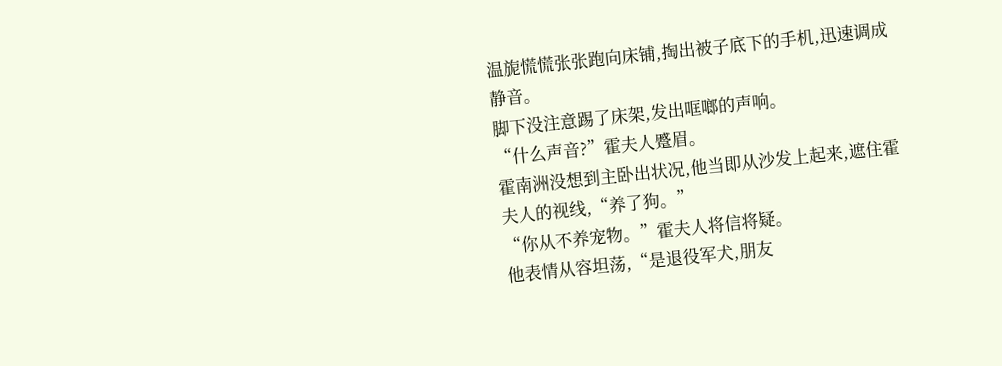温旎慌慌张张跑向床铺,掏出被子底下的手机,迅速调成静音。
脚下没注意踢了床架,发出哐啷的声响。
“什么声音?”霍夫人蹙眉。
霍南洲没想到主卧出状况,他当即从沙发上起来,遮住霍夫人的视线,“养了狗。”
“你从不养宠物。”霍夫人将信将疑。
他表情从容坦荡,“是退役军犬,朋友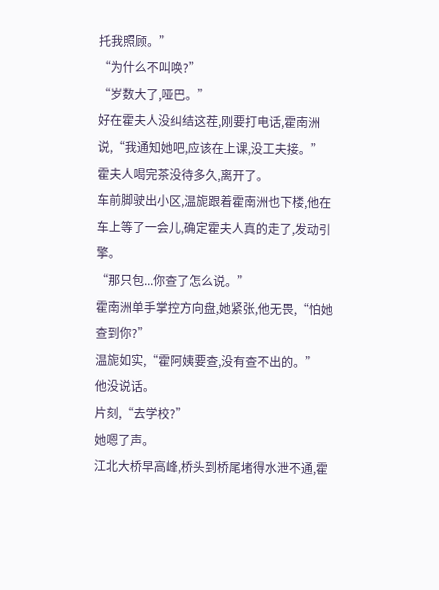托我照顾。”
“为什么不叫唤?”
“岁数大了,哑巴。”
好在霍夫人没纠结这茬,刚要打电话,霍南洲说,“我通知她吧,应该在上课,没工夫接。”
霍夫人喝完茶没待多久,离开了。
车前脚驶出小区,温旎跟着霍南洲也下楼,他在车上等了一会儿,确定霍夫人真的走了,发动引擎。
“那只包...你查了怎么说。”
霍南洲单手掌控方向盘,她紧张,他无畏,“怕她查到你?”
温旎如实,“霍阿姨要查,没有查不出的。”
他没说话。
片刻,“去学校?”
她嗯了声。
江北大桥早高峰,桥头到桥尾堵得水泄不通,霍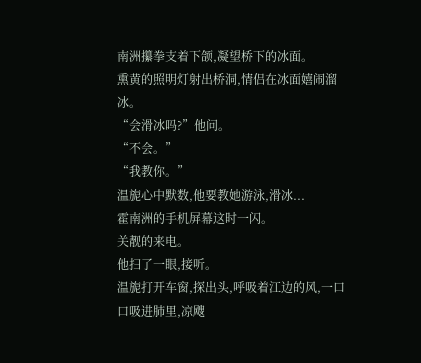南洲攥拳支着下颌,凝望桥下的冰面。
熏黄的照明灯射出桥洞,情侣在冰面嬉闹溜冰。
“会滑冰吗?”他问。
“不会。”
“我教你。”
温旎心中默数,他要教她游泳,滑冰...
霍南洲的手机屏幕这时一闪。
关靓的来电。
他扫了一眼,接听。
温旎打开车窗,探出头,呼吸着江边的风,一口口吸进肺里,凉飕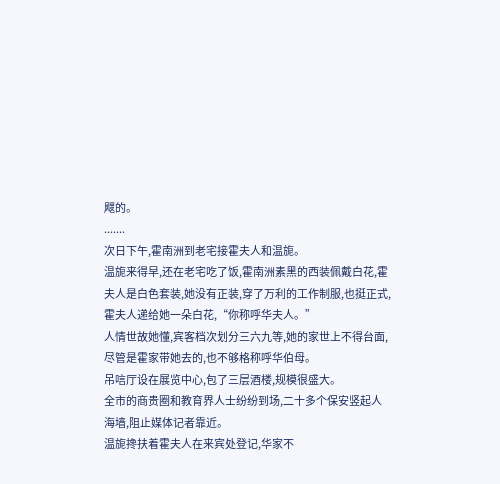飕的。
.......
次日下午,霍南洲到老宅接霍夫人和温旎。
温旎来得早,还在老宅吃了饭,霍南洲素黑的西装佩戴白花,霍夫人是白色套装,她没有正装,穿了万利的工作制服,也挺正式,霍夫人递给她一朵白花,“你称呼华夫人。”
人情世故她懂,宾客档次划分三六九等,她的家世上不得台面,尽管是霍家带她去的,也不够格称呼华伯母。
吊唁厅设在展览中心,包了三层酒楼,规模很盛大。
全市的商贵圈和教育界人士纷纷到场,二十多个保安竖起人海墙,阻止媒体记者靠近。
温旎搀扶着霍夫人在来宾处登记,华家不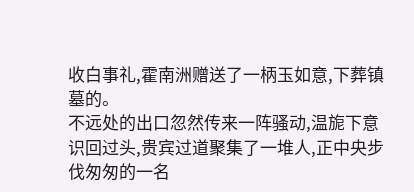收白事礼,霍南洲赠送了一柄玉如意,下葬镇墓的。
不远处的出口忽然传来一阵骚动,温旎下意识回过头,贵宾过道聚集了一堆人,正中央步伐匆匆的一名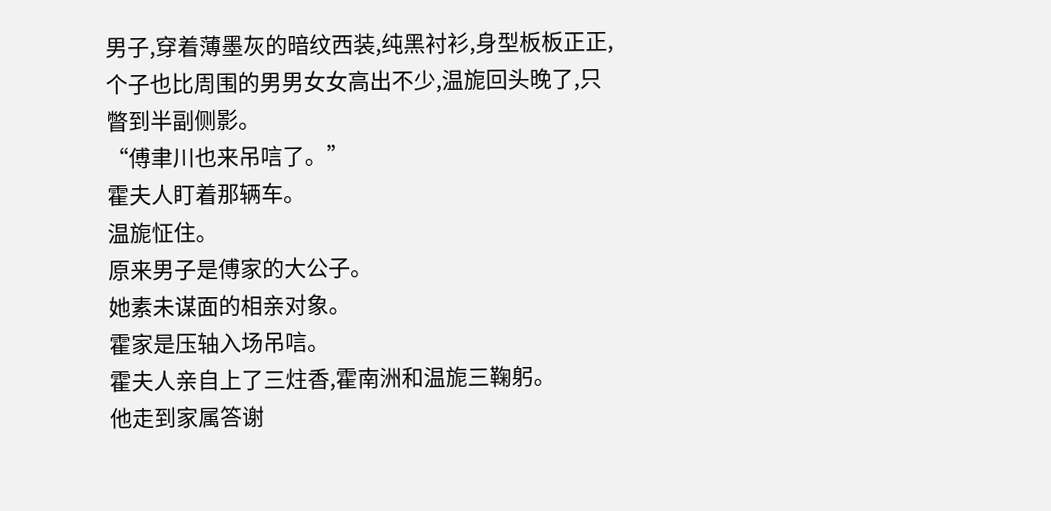男子,穿着薄墨灰的暗纹西装,纯黑衬衫,身型板板正正,个子也比周围的男男女女高出不少,温旎回头晚了,只瞥到半副侧影。
“傅聿川也来吊唁了。”
霍夫人盯着那辆车。
温旎怔住。
原来男子是傅家的大公子。
她素未谋面的相亲对象。
霍家是压轴入场吊唁。
霍夫人亲自上了三炷香,霍南洲和温旎三鞠躬。
他走到家属答谢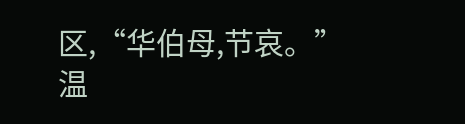区,“华伯母,节哀。”
温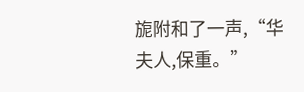旎附和了一声,“华夫人,保重。”